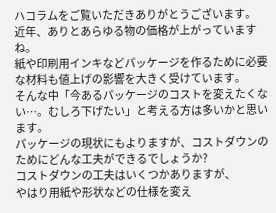ハコラムをご覧いただきありがとうございます。
近年、ありとあらゆる物の価格が上がっていますね。
紙や印刷用インキなどパッケージを作るために必要な材料も値上げの影響を大きく受けています。
そんな中「今あるパッケージのコストを変えたくない…。むしろ下げたい」と考える方は多いかと思います。
パッケージの現状にもよりますが、コストダウンのためにどんな工夫ができるでしょうか?
コストダウンの工夫はいくつかありますが、
やはり用紙や形状などの仕様を変え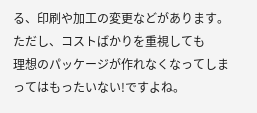る、印刷や加工の変更などがあります。
ただし、コストばかりを重視しても
理想のパッケージが作れなくなってしまってはもったいない!ですよね。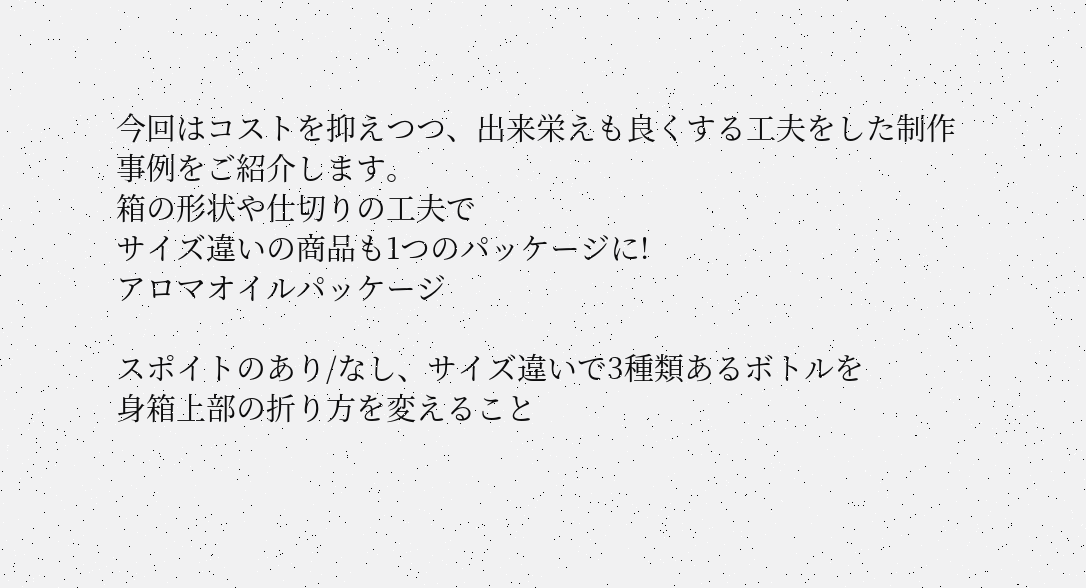今回はコストを抑えつつ、出来栄えも良くする工夫をした制作事例をご紹介します。
箱の形状や仕切りの工夫で
サイズ違いの商品も1つのパッケージに!
アロマオイルパッケージ

スポイトのあり/なし、サイズ違いで3種類あるボトルを
身箱上部の折り方を変えること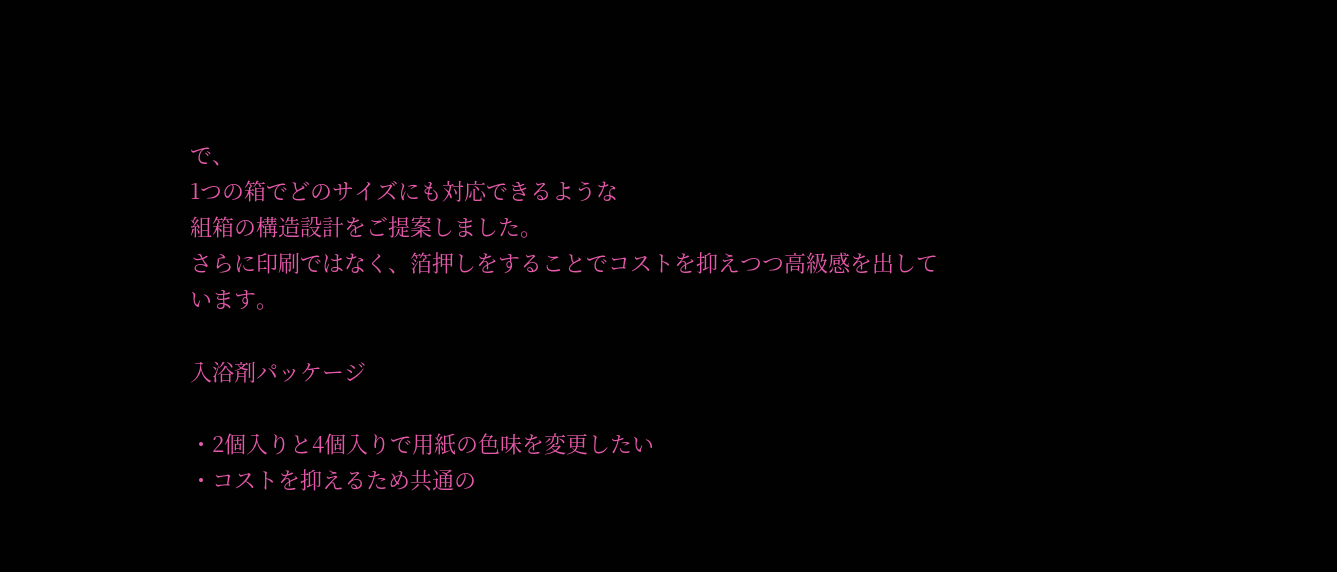で、
1つの箱でどのサイズにも対応できるような
組箱の構造設計をご提案しました。
さらに印刷ではなく、箔押しをすることでコストを抑えつつ高級感を出しています。

入浴剤パッケージ

・2個入りと4個入りで用紙の色味を変更したい
・コストを抑えるため共通の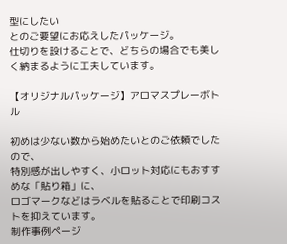型にしたい
とのご要望にお応えしたパッケージ。
仕切りを設けることで、どちらの場合でも美しく納まるように工夫しています。

【オリジナルパッケージ】アロマスプレーボトル

初めは少ない数から始めたいとのご依頼でしたので、
特別感が出しやすく、小ロット対応にもおすすめな「貼り箱」に、
ロゴマークなどはラベルを貼ることで印刷コストを抑えています。
制作事例ページ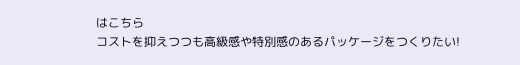はこちら
コストを抑えつつも高級感や特別感のあるパッケージをつくりたい!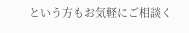という方もお気軽にご相談く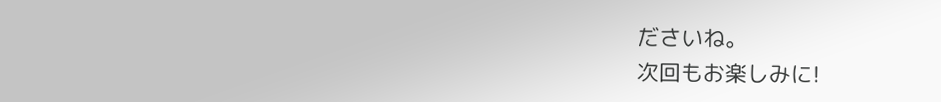ださいね。
次回もお楽しみに!